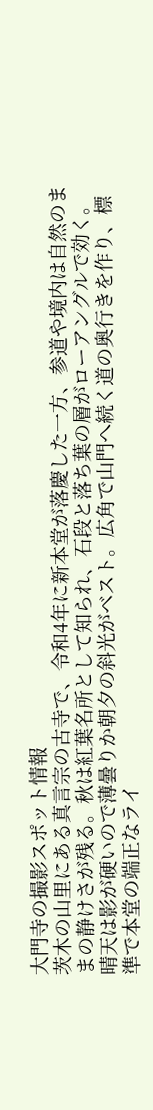大門寺の撮影スポット情報
茨木の山里にある真言宗の古寺で、令和4年に新本堂が落慶した一方、参道や境内は自然のままの静けさが残る。秋は紅葉名所として知られ、石段と落ち葉の層がローアングルで効く。晴天は影が硬いので薄曇りか朝夕の斜光がベスト。広角で山門へ続く道の奥行きを作り、標準で本堂の端正なライ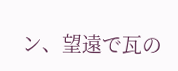ン、望遠で瓦の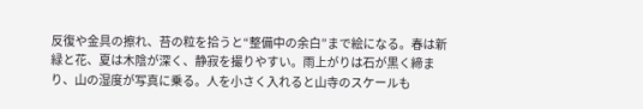反復や金具の擦れ、苔の粒を拾うと“整備中の余白”まで絵になる。春は新緑と花、夏は木陰が深く、静寂を撮りやすい。雨上がりは石が黒く締まり、山の湿度が写真に乗る。人を小さく入れると山寺のスケールも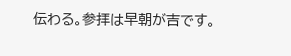伝わる。参拝は早朝が吉です。